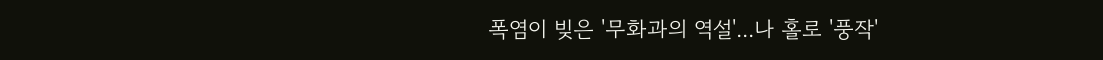폭염이 빚은 '무화과의 역설'...나 홀로 '풍작'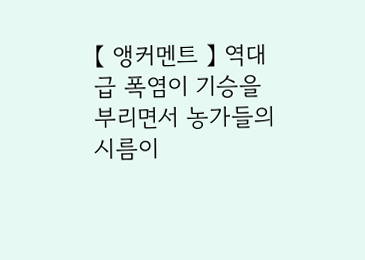【 앵커멘트 】 역대급 폭염이 기승을 부리면서 농가들의 시름이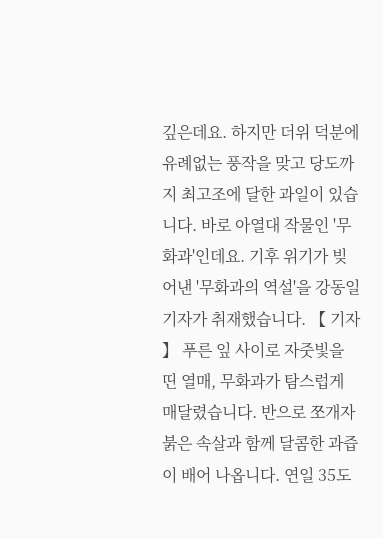깊은데요. 하지만 더위 덕분에 유례없는 풍작을 맞고 당도까지 최고조에 달한 과일이 있습니다. 바로 아열대 작물인 '무화과'인데요. 기후 위기가 빚어낸 '무화과의 역설'을 강동일 기자가 취재했습니다. 【 기자 】 푸른 잎 사이로 자줏빛을 띤 열매, 무화과가 탐스럽게 매달렸습니다. 반으로 쪼개자 붉은 속살과 함께 달콤한 과즙이 배어 나옵니다. 연일 35도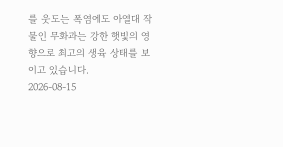를 웃도는 폭염에도 아열대 작물인 무화과는 강한 햇빛의 영향으로 최고의 생육 상태를 보이고 있습니다.
2026-08-15